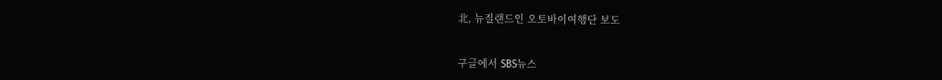北, 뉴질랜드인 오토바이여행단 보도


구글에서 SBS뉴스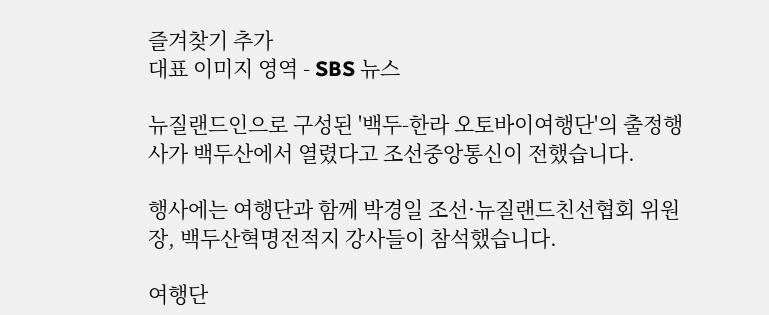즐겨찾기 추가
대표 이미지 영역 - SBS 뉴스

뉴질랜드인으로 구성된 '백두-한라 오토바이여행단'의 출정행사가 백두산에서 열렸다고 조선중앙통신이 전했습니다.

행사에는 여행단과 함께 박경일 조선·뉴질랜드친선협회 위원장, 백두산혁명전적지 강사들이 참석했습니다.

여행단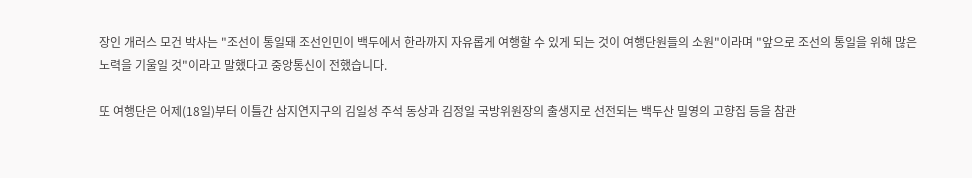장인 개러스 모건 박사는 "조선이 통일돼 조선인민이 백두에서 한라까지 자유롭게 여행할 수 있게 되는 것이 여행단원들의 소원"이라며 "앞으로 조선의 통일을 위해 많은 노력을 기울일 것"이라고 말했다고 중앙통신이 전했습니다.

또 여행단은 어제(18일)부터 이틀간 삼지연지구의 김일성 주석 동상과 김정일 국방위원장의 출생지로 선전되는 백두산 밀영의 고향집 등을 참관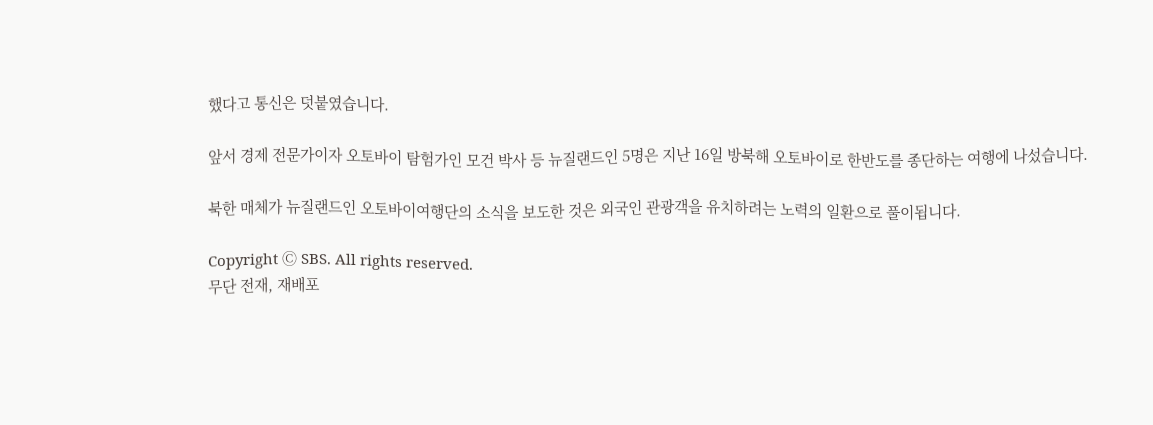했다고 통신은 덧붙였습니다.

앞서 경제 전문가이자 오토바이 탐험가인 모건 박사 등 뉴질랜드인 5명은 지난 16일 방북해 오토바이로 한반도를 종단하는 여행에 나섰습니다.

북한 매체가 뉴질랜드인 오토바이여행단의 소식을 보도한 것은 외국인 관광객을 유치하려는 노력의 일환으로 풀이됩니다.

Copyright Ⓒ SBS. All rights reserved.
무단 전재, 재배포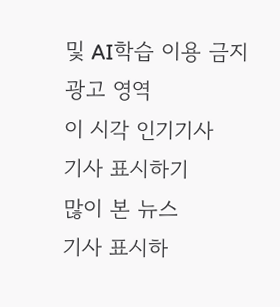및 AI학습 이용 금지
광고 영역
이 시각 인기기사
기사 표시하기
많이 본 뉴스
기사 표시하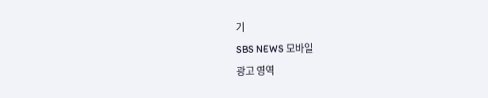기
SBS NEWS 모바일
광고 영역